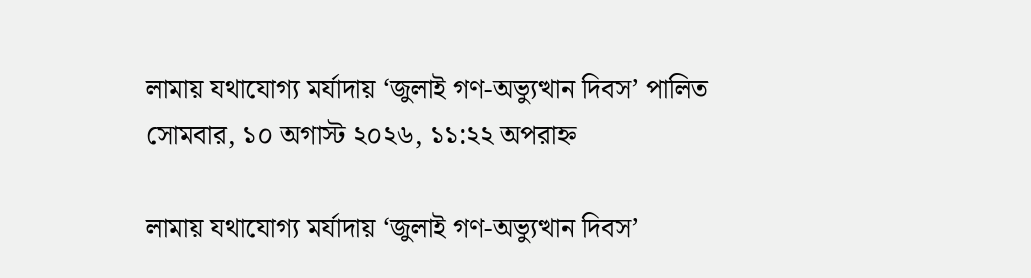লামায় যথাযোগ্য মর্যাদায় ‘জুলাই গণ-অভ্যুত্থান দিবস’ পালিত
সোমবার, ১০ অগাস্ট ২০২৬, ১১:২২ অপরাহ্ন

লামায় যথাযোগ্য মর্যাদায় ‘জুলাই গণ-অভ্যুত্থান দিবস’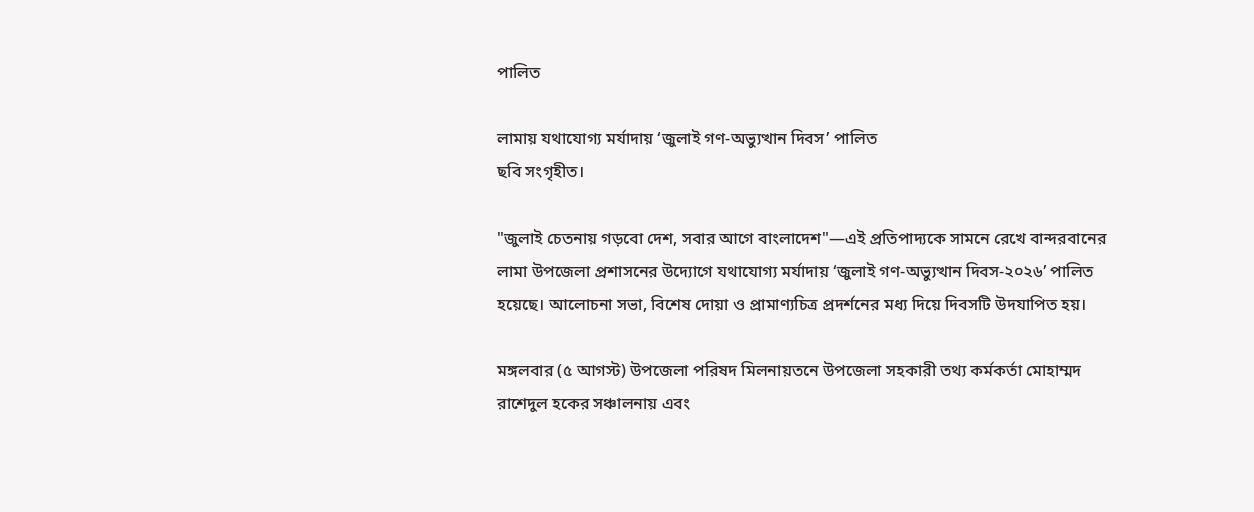পালিত

লামায় যথাযোগ্য মর্যাদায় ‘জুলাই গণ-অভ্যুত্থান দিবস’ পালিত
ছবি সংগৃহীত।

"জুলাই চেতনায় গড়বো দেশ, সবার আগে বাংলাদেশ"—এই প্রতিপাদ্যকে সামনে রেখে বান্দরবানের লামা উপজেলা প্রশাসনের উদ্যোগে যথাযোগ্য মর্যাদায় ‘জুলাই গণ-অভ্যুত্থান দিবস-২০২৬’ পালিত হয়েছে। আলোচনা সভা, বিশেষ দোয়া ও প্রামাণ্যচিত্র প্রদর্শনের মধ্য দিয়ে দিবসটি উদযাপিত হয়।

মঙ্গলবার (৫ আগস্ট) উপজেলা পরিষদ মিলনায়তনে উপজেলা সহকারী তথ্য কর্মকর্তা মোহাম্মদ রাশেদুল হকের সঞ্চালনায় এবং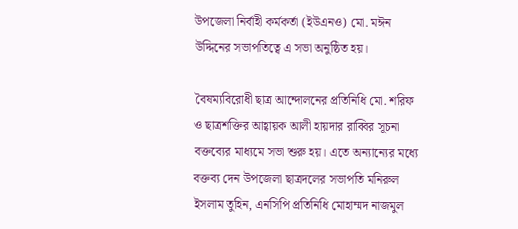উপজেলা নির্বাহী কর্মকর্তা (ইউএনও) মো. মঈন উদ্দিনের সভাপতিত্বে এ সভা অনুষ্ঠিত হয়।

বৈষম্যবিরোধী ছাত্র আন্দোলনের প্রতিনিধি মো. শরিফ ও ছাত্রশক্তির আহ্বায়ক আলী হায়দার রাব্বির সূচনা বক্তব্যের মাধ্যমে সভা শুরু হয়। এতে অন্যান্যের মধ্যে বক্তব্য দেন উপজেলা ছাত্রদলের সভাপতি মনিরুল ইসলাম তুহিন, এনসিপি প্রতিনিধি মোহাম্মদ নাজমুল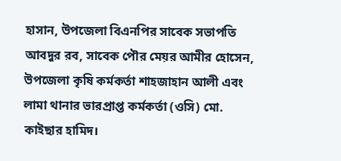হাসান, উপজেলা বিএনপির সাবেক সভাপতি আবদুর রব, সাবেক পৌর মেয়র আমীর হোসেন, উপজেলা কৃষি কর্মকর্তা শাহজাহান আলী এবং লামা থানার ভারপ্রাপ্ত কর্মকর্তা (ওসি) মো. কাইছার হামিদ।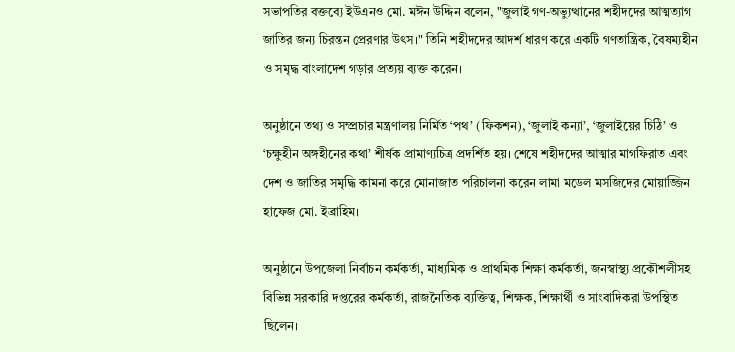সভাপতির বক্তব্যে ইউএনও মো. মঈন উদ্দিন বলেন, "জুলাই গণ-অভ্যুত্থানের শহীদদের আত্মত্যাগ জাতির জন্য চিরন্তন প্রেরণার উৎস।" তিনি শহীদদের আদর্শ ধারণ করে একটি গণতান্ত্রিক, বৈষম্যহীন ও সমৃদ্ধ বাংলাদেশ গড়ার প্রত্যয় ব্যক্ত করেন।

অনুষ্ঠানে তথ্য ও সম্প্রচার মন্ত্রণালয় নির্মিত ‘পথ’ (ফিকশন), ‘জুলাই কন্যা’, ‘জুলাইয়ের চিঠি’ ও ‘চক্ষুহীন অঙ্গহীনের কথা’ শীর্ষক প্রামাণ্যচিত্র প্রদর্শিত হয়। শেষে শহীদদের আত্মার মাগফিরাত এবং দেশ ও জাতির সমৃদ্ধি কামনা করে মোনাজাত পরিচালনা করেন লামা মডেল মসজিদের মোয়াজ্জিন হাফেজ মো. ইব্রাহিম।

অনুষ্ঠানে উপজেলা নির্বাচন কর্মকর্তা, মাধ্যমিক ও প্রাথমিক শিক্ষা কর্মকর্তা, জনস্বাস্থ্য প্রকৌশলীসহ বিভিন্ন সরকারি দপ্তরের কর্মকর্তা, রাজনৈতিক ব্যক্তিত্ব, শিক্ষক, শিক্ষার্থী ও সাংবাদিকরা উপস্থিত ছিলেন।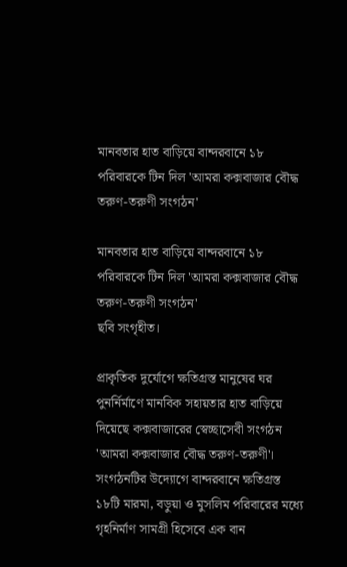মানবতার হাত বাড়িয়ে বান্দরবানে ১৮ পরিবারকে টিন দিল 'আমরা কক্সবাজার বৌদ্ধ তরুণ-তরুণী সংগঠন'

মানবতার হাত বাড়িয়ে বান্দরবানে ১৮ পরিবারকে টিন দিল 'আমরা কক্সবাজার বৌদ্ধ তরুণ-তরুণী সংগঠন'
ছবি সংগৃহীত।

প্রাকৃতিক দুর্যোগে ক্ষতিগ্রস্ত মানুষের ঘর পুনর্নির্মাণে মানবিক সহায়তার হাত বাড়িয়ে দিয়েছে কক্সবাজারের স্বেচ্ছাসেবী সংগঠন 'আমরা কক্সবাজার বৌদ্ধ তরুণ-তরুণী'। সংগঠনটির উদ্যোগে বান্দরবানে ক্ষতিগ্রস্ত ১৮টি মারমা, বড়ুয়া ও মুসলিম পরিবারের মধ্যে গৃহনির্মাণ সামগ্রী হিসেবে এক বান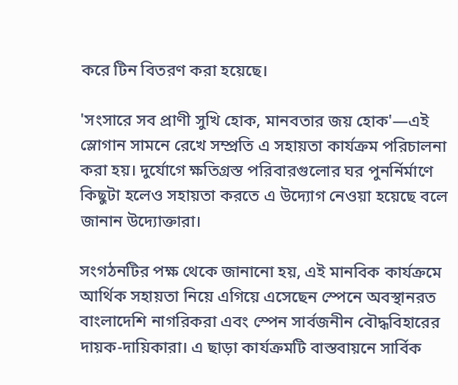করে টিন বিতরণ করা হয়েছে।

'সংসারে সব প্রাণী সুখি হোক, মানবতার জয় হোক'—এই স্লোগান সামনে রেখে সম্প্রতি এ সহায়তা কার্যক্রম পরিচালনা করা হয়। দুর্যোগে ক্ষতিগ্রস্ত পরিবারগুলোর ঘর পুনর্নির্মাণে কিছুটা হলেও সহায়তা করতে এ উদ্যোগ নেওয়া হয়েছে বলে জানান উদ্যোক্তারা।

সংগঠনটির পক্ষ থেকে জানানো হয়, এই মানবিক কার্যক্রমে আর্থিক সহায়তা নিয়ে এগিয়ে এসেছেন স্পেনে অবস্থানরত বাংলাদেশি নাগরিকরা এবং স্পেন সার্বজনীন বৌদ্ধবিহারের দায়ক-দায়িকারা। এ ছাড়া কার্যক্রমটি বাস্তবায়নে সার্বিক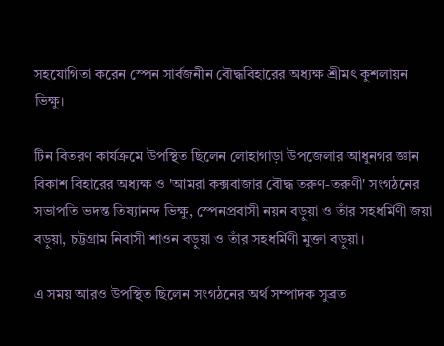সহযোগিতা করেন স্পেন সার্বজনীন বৌদ্ধবিহারের অধ্যক্ষ শ্রীমৎ কুশলায়ন ভিক্ষু।

টিন বিতরণ কার্যক্রমে উপস্থিত ছিলেন লোহাগাড়া উপজেলার আধুনগর জ্ঞান বিকাশ বিহারের অধ্যক্ষ ও 'আমরা কক্সবাজার বৌদ্ধ তরুণ-তরুণী' সংগঠনের সভাপতি ভদন্ত তিষ্যানন্দ ভিক্ষু, স্পেনপ্রবাসী নয়ন বড়ুয়া ও তাঁর সহধর্মিণী জয়া বড়ুয়া, চট্টগ্রাম নিবাসী শাওন বড়ুয়া ও তাঁর সহধর্মিণী মুক্তা বড়ুয়া।

এ সময় আরও উপস্থিত ছিলেন সংগঠনের অর্থ সম্পাদক সুব্রত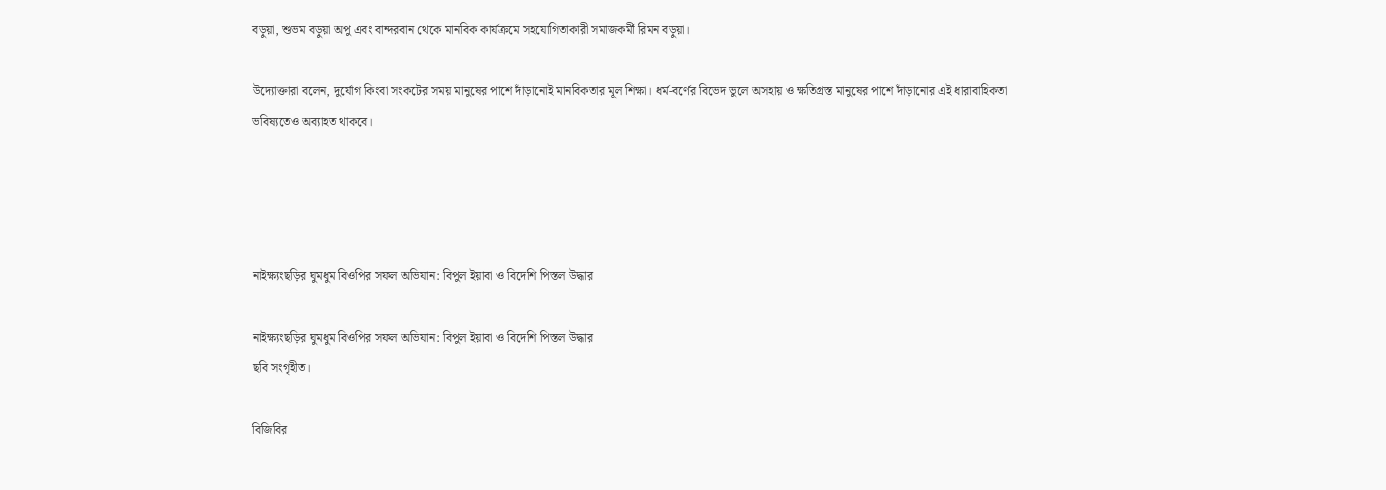বড়ুয়া, শুভম বড়ুয়া অপু এবং বান্দরবান থেকে মানবিক কার্যক্রমে সহযোগিতাকারী সমাজকর্মী রিমন বড়ুয়া।

উদ্যোক্তারা বলেন, দুর্যোগ কিংবা সংকটের সময় মানুষের পাশে দাঁড়ানোই মানবিকতার মূল শিক্ষা। ধর্ম-বর্ণের বিভেদ ভুলে অসহায় ও ক্ষতিগ্রস্ত মানুষের পাশে দাঁড়ানোর এই ধারাবাহিকতা ভবিষ্যতেও অব্যাহত থাকবে।




নাইক্ষ্যংছড়ির ঘুমধুম বিওপির সফল অভিযান: বিপুল ইয়াবা ও বিদেশি পিস্তল উদ্ধার

নাইক্ষ্যংছড়ির ঘুমধুম বিওপির সফল অভিযান: বিপুল ইয়াবা ও বিদেশি পিস্তল উদ্ধার
ছবি সংগৃহীত।

বিজিবির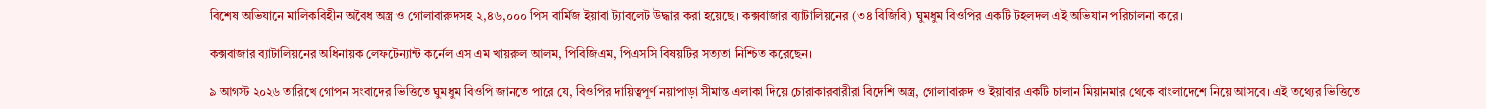বিশেষ অভিযানে মালিকবিহীন অবৈধ অস্ত্র ও গোলাবারুদসহ ২,৪৬,০০০ পিস বার্মিজ ইয়াবা ট্যাবলেট উদ্ধার করা হয়েছে। কক্সবাজার ব্যাটালিয়নের (৩৪ বিজিবি) ঘুমধুম বিওপির একটি টহলদল এই অভিযান পরিচালনা করে।

কক্সবাজার ব্যাটালিয়নের অধিনায়ক লেফটেন্যান্ট কর্নেল এস এম খায়রুল আলম, পিবিজিএম, পিএসসি বিষয়টির সত্যতা নিশ্চিত করেছেন।

৯ আগস্ট ২০২৬ তারিখে গোপন সংবাদের ভিত্তিতে ঘুমধুম বিওপি জানতে পারে যে, বিওপির দায়িত্বপূর্ণ নয়াপাড়া সীমান্ত এলাকা দিয়ে চোরাকারবারীরা বিদেশি অস্ত্র, গোলাবারুদ ও ইয়াবার একটি চালান মিয়ানমার থেকে বাংলাদেশে নিয়ে আসবে। এই তথ্যের ভিত্তিতে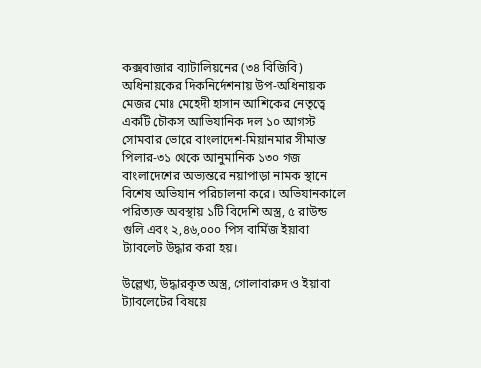কক্সবাজার ব্যাটালিয়নের (৩৪ বিজিবি) অধিনায়কের দিকনির্দেশনায় উপ-অধিনায়ক মেজর মোঃ মেহেদী হাসান আশিকের নেতৃত্বে একটি চৌকস আভিযানিক দল ১০ আগস্ট সোমবার ভোরে বাংলাদেশ-মিয়ানমার সীমান্ত পিলার-৩১ থেকে আনুমানিক ১৩০ গজ বাংলাদেশের অভ্যন্তরে নয়াপাড়া নামক স্থানে বিশেষ অভিযান পরিচালনা করে। অভিযানকালে পরিত্যক্ত অবস্থায় ১টি বিদেশি অস্ত্র, ৫ রাউন্ড গুলি এবং ২,৪৬,০০০ পিস বার্মিজ ইয়াবা ট্যাবলেট উদ্ধার করা হয়।

উল্লেখ্য, উদ্ধারকৃত অস্ত্র, গোলাবারুদ ও ইয়াবা ট্যাবলেটের বিষয়ে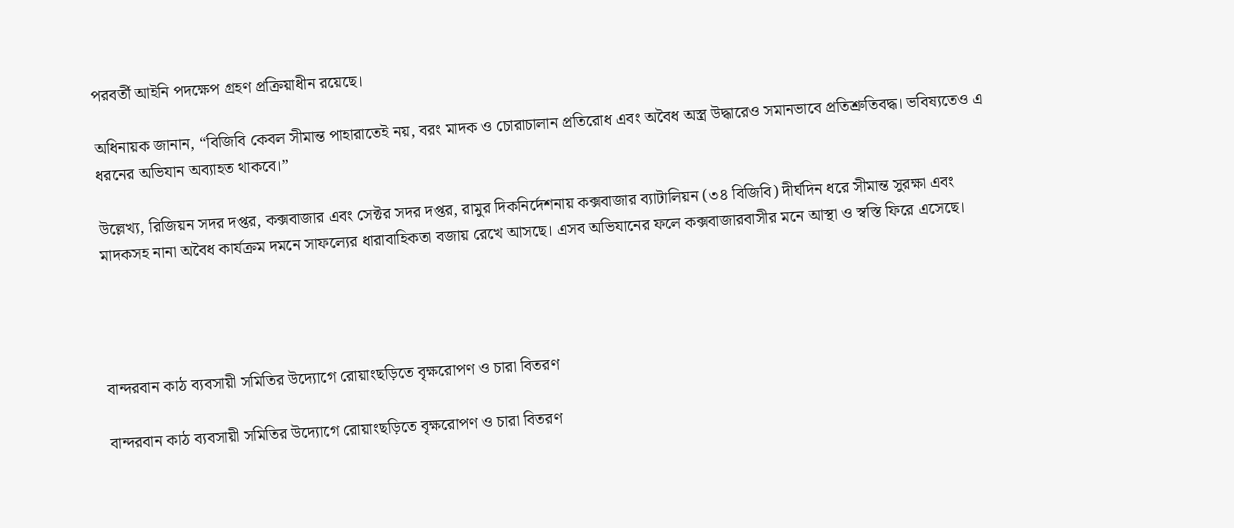পরবর্তী আইনি পদক্ষেপ গ্রহণ প্রক্রিয়াধীন রয়েছে।

অধিনায়ক জানান, “বিজিবি কেবল সীমান্ত পাহারাতেই নয়, বরং মাদক ও চোরাচালান প্রতিরোধ এবং অবৈধ অস্ত্র উদ্ধারেও সমানভাবে প্রতিশ্রুতিবদ্ধ। ভবিষ্যতেও এ ধরনের অভিযান অব্যাহত থাকবে।”

উল্লেখ্য, রিজিয়ন সদর দপ্তর, কক্সবাজার এবং সেক্টর সদর দপ্তর, রামুর দিকনির্দেশনায় কক্সবাজার ব্যাটালিয়ন (৩৪ বিজিবি) দীর্ঘদিন ধরে সীমান্ত সুরক্ষা এবং মাদকসহ নানা অবৈধ কার্যক্রম দমনে সাফল্যের ধারাবাহিকতা বজায় রেখে আসছে। এসব অভিযানের ফলে কক্সবাজারবাসীর মনে আস্থা ও স্বস্তি ফিরে এসেছে।




বান্দরবান কাঠ ব্যবসায়ী সমিতির উদ্যোগে রোয়াংছড়িতে বৃক্ষরোপণ ও চারা বিতরণ

বান্দরবান কাঠ ব্যবসায়ী সমিতির উদ্যোগে রোয়াংছড়িতে বৃক্ষরোপণ ও চারা বিতরণ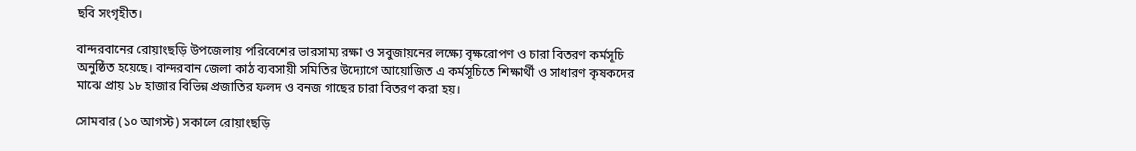ছবি সংগৃহীত।

বান্দরবানের রোয়াংছড়ি উপজেলায় পরিবেশের ভারসাম্য রক্ষা ও সবুজায়নের লক্ষ্যে বৃক্ষরোপণ ও চারা বিতরণ কর্মসূচি অনুষ্ঠিত হয়েছে। বান্দরবান জেলা কাঠ ব্যবসায়ী সমিতির উদ্যোগে আয়োজিত এ কর্মসূচিতে শিক্ষার্থী ও সাধারণ কৃষকদের মাঝে প্রায় ১৮ হাজার বিভিন্ন প্রজাতির ফলদ ও বনজ গাছের চারা বিতরণ করা হয়।

সোমবার (১০ আগস্ট) সকালে রোয়াংছড়ি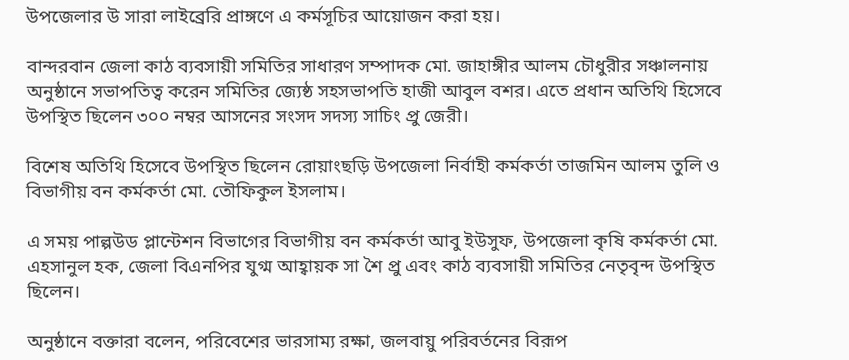উপজেলার উ সারা লাইব্রেরি প্রাঙ্গণে এ কর্মসূচির আয়োজন করা হয়।

বান্দরবান জেলা কাঠ ব্যবসায়ী সমিতির সাধারণ সম্পাদক মো. জাহাঙ্গীর আলম চৌধুরীর সঞ্চালনায় অনুষ্ঠানে সভাপতিত্ব করেন সমিতির জ্যেষ্ঠ সহসভাপতি হাজী আবুল বশর। এতে প্রধান অতিথি হিসেবে উপস্থিত ছিলেন ৩০০ নম্বর আসনের সংসদ সদস্য সাচিং প্রু জেরী।

বিশেষ অতিথি হিসেবে উপস্থিত ছিলেন রোয়াংছড়ি উপজেলা নির্বাহী কর্মকর্তা তাজমিন আলম তুলি ও বিভাগীয় বন কর্মকর্তা মো. তৌফিকুল ইসলাম।

এ সময় পাল্পউড প্লান্টেশন বিভাগের বিভাগীয় বন কর্মকর্তা আবু ইউসুফ, উপজেলা কৃষি কর্মকর্তা মো. এহসানুল হক, জেলা বিএনপির যুগ্ম আহ্বায়ক সা শৈ প্রু এবং কাঠ ব্যবসায়ী সমিতির নেতৃবৃন্দ উপস্থিত ছিলেন।

অনুষ্ঠানে বক্তারা বলেন, পরিবেশের ভারসাম্য রক্ষা, জলবায়ু পরিবর্তনের বিরূপ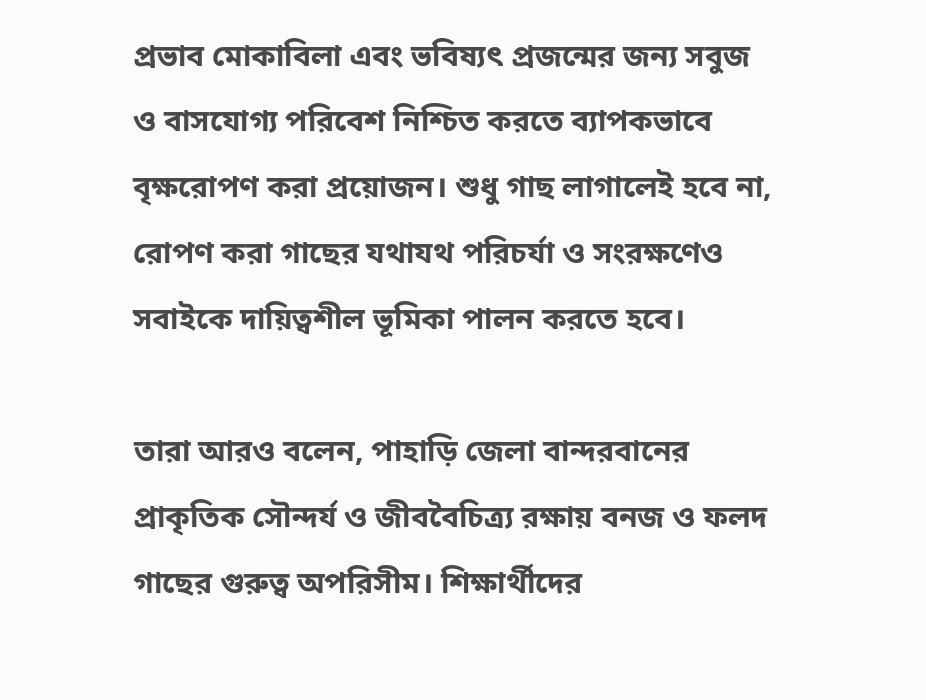প্রভাব মোকাবিলা এবং ভবিষ্যৎ প্রজন্মের জন্য সবুজ ও বাসযোগ্য পরিবেশ নিশ্চিত করতে ব্যাপকভাবে বৃক্ষরোপণ করা প্রয়োজন। শুধু গাছ লাগালেই হবে না, রোপণ করা গাছের যথাযথ পরিচর্যা ও সংরক্ষণেও সবাইকে দায়িত্বশীল ভূমিকা পালন করতে হবে।

তারা আরও বলেন, পাহাড়ি জেলা বান্দরবানের প্রাকৃতিক সৌন্দর্য ও জীববৈচিত্র্য রক্ষায় বনজ ও ফলদ গাছের গুরুত্ব অপরিসীম। শিক্ষার্থীদের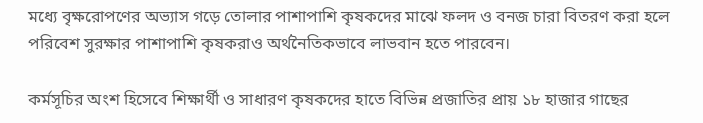মধ্যে বৃক্ষরোপণের অভ্যাস গড়ে তোলার পাশাপাশি কৃষকদের মাঝে ফলদ ও বনজ চারা বিতরণ করা হলে পরিবেশ সুরক্ষার পাশাপাশি কৃষকরাও অর্থনৈতিকভাবে লাভবান হতে পারবেন।

কর্মসূচির অংশ হিসেবে শিক্ষার্থী ও সাধারণ কৃষকদের হাতে বিভিন্ন প্রজাতির প্রায় ১৮ হাজার গাছের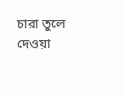চারা তুলে দেওয়া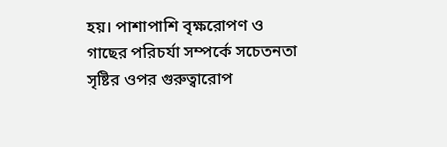হয়। পাশাপাশি বৃক্ষরোপণ ও গাছের পরিচর্যা সম্পর্কে সচেতনতা সৃষ্টির ওপর গুরুত্বারোপ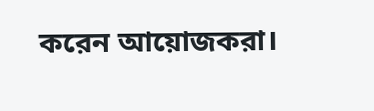করেন আয়োজকরা।